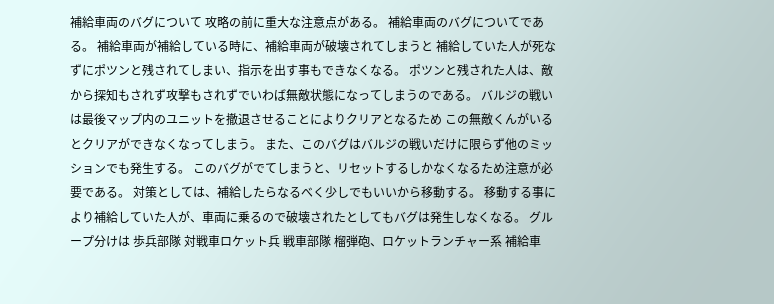補給車両のバグについて 攻略の前に重大な注意点がある。 補給車両のバグについてである。 補給車両が補給している時に、補給車両が破壊されてしまうと 補給していた人が死なずにポツンと残されてしまい、指示を出す事もできなくなる。 ポツンと残された人は、敵から探知もされず攻撃もされずでいわば無敵状態になってしまうのである。 バルジの戦いは最後マップ内のユニットを撤退させることによりクリアとなるため この無敵くんがいるとクリアができなくなってしまう。 また、このバグはバルジの戦いだけに限らず他のミッションでも発生する。 このバグがでてしまうと、リセットするしかなくなるため注意が必要である。 対策としては、補給したらなるべく少しでもいいから移動する。 移動する事により補給していた人が、車両に乗るので破壊されたとしてもバグは発生しなくなる。 グループ分けは 歩兵部隊 対戦車ロケット兵 戦車部隊 榴弾砲、ロケットランチャー系 補給車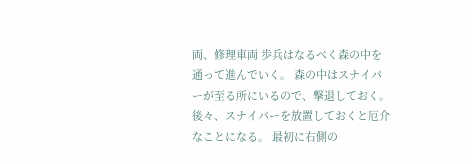両、修理車両 歩兵はなるべく森の中を通って進んでいく。 森の中はスナイパーが至る所にいるので、撃退しておく。 後々、スナイパーを放置しておくと厄介なことになる。 最初に右側の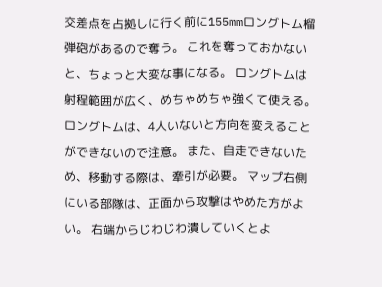交差点を占拠しに行く前に155mmロングトム榴弾砲があるので奪う。 これを奪っておかないと、ちょっと大変な事になる。 ロングトムは射程範囲が広く、めちゃめちゃ強くて使える。 ロングトムは、4人いないと方向を変えることができないので注意。 また、自走できないため、移動する際は、牽引が必要。 マップ右側にいる部隊は、正面から攻撃はやめた方がよい。 右端からじわじわ潰していくとよ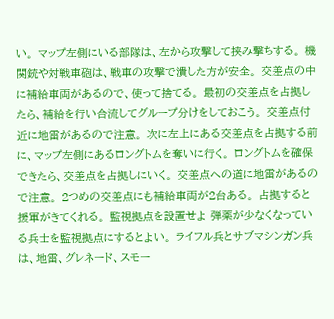い。 マップ左側にいる部隊は、左から攻撃して挟み撃ちする。 機関銃や対戦車砲は、戦車の攻撃で潰した方が安全。 交差点の中に補給車両があるので、使って捨てる。 最初の交差点を占拠したら、補給を行い合流してグループ分けをしておこう。 交差点付近に地雷があるので注意。 次に左上にある交差点を占拠する前に、マップ左側にあるロングトムを奪いに行く。 ロングトムを確保できたら、交差点を占拠しにいく。 交差点への道に地雷があるので注意。 2つめの交差点にも補給車両が2台ある。 占拠すると援軍がきてくれる。 監視拠点を設置せよ 弾薬が少なくなっている兵士を監視拠点にするとよい。 ライフル兵とサブマシンガン兵は、地雷、グレネード、スモー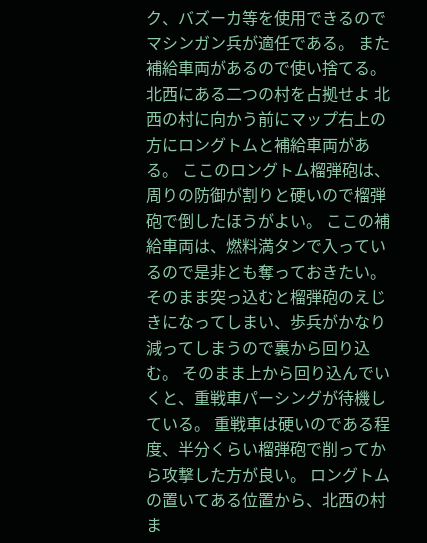ク、バズーカ等を使用できるのでマシンガン兵が適任である。 また補給車両があるので使い捨てる。 北西にある二つの村を占拠せよ 北西の村に向かう前にマップ右上の方にロングトムと補給車両がある。 ここのロングトム榴弾砲は、周りの防御が割りと硬いので榴弾砲で倒したほうがよい。 ここの補給車両は、燃料満タンで入っているので是非とも奪っておきたい。 そのまま突っ込むと榴弾砲のえじきになってしまい、歩兵がかなり減ってしまうので裏から回り込む。 そのまま上から回り込んでいくと、重戦車パーシングが待機している。 重戦車は硬いのである程度、半分くらい榴弾砲で削ってから攻撃した方が良い。 ロングトムの置いてある位置から、北西の村ま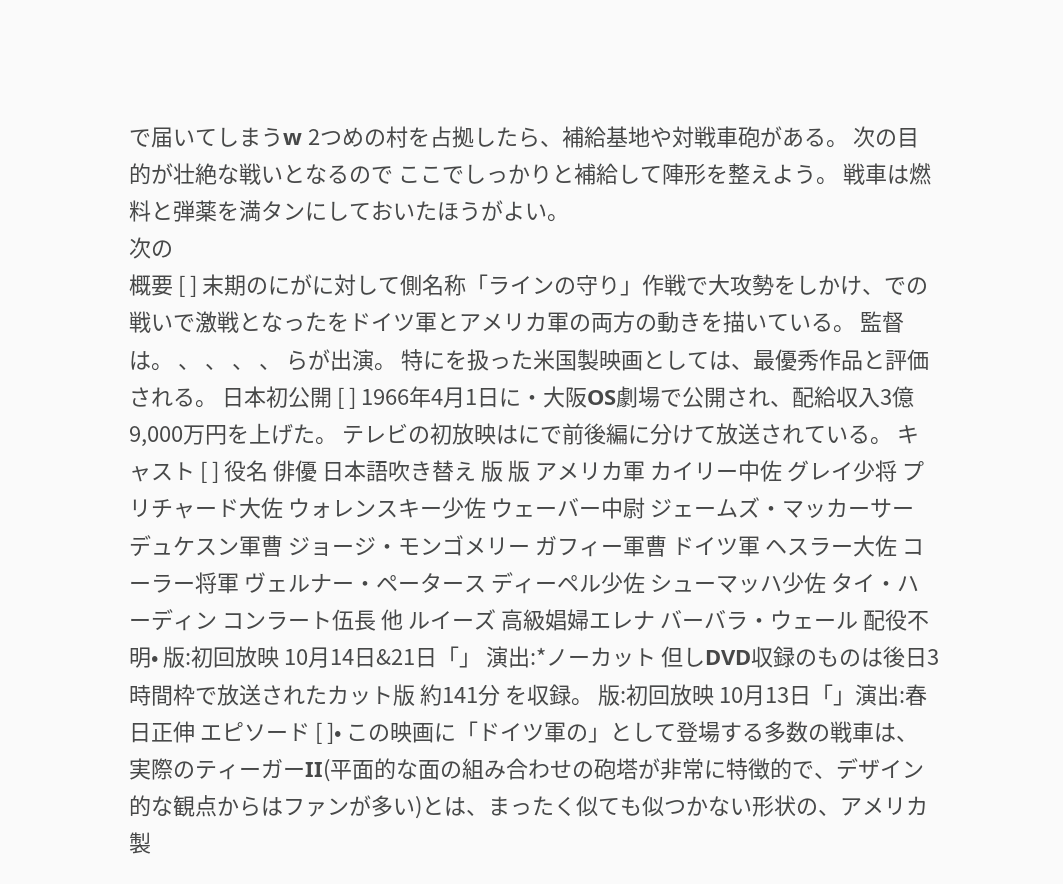で届いてしまうw 2つめの村を占拠したら、補給基地や対戦車砲がある。 次の目的が壮絶な戦いとなるので ここでしっかりと補給して陣形を整えよう。 戦車は燃料と弾薬を満タンにしておいたほうがよい。
次の
概要 [ ] 末期のにがに対して側名称「ラインの守り」作戦で大攻勢をしかけ、での戦いで激戦となったをドイツ軍とアメリカ軍の両方の動きを描いている。 監督は。 、 、 、 、 らが出演。 特にを扱った米国製映画としては、最優秀作品と評価される。 日本初公開 [ ] 1966年4月1日に・大阪OS劇場で公開され、配給収入3億9,000万円を上げた。 テレビの初放映はにで前後編に分けて放送されている。 キャスト [ ] 役名 俳優 日本語吹き替え 版 版 アメリカ軍 カイリー中佐 グレイ少将 プリチャード大佐 ウォレンスキー少佐 ウェーバー中尉 ジェームズ・マッカーサー デュケスン軍曹 ジョージ・モンゴメリー ガフィー軍曹 ドイツ軍 ヘスラー大佐 コーラー将軍 ヴェルナー・ペータース ディーペル少佐 シューマッハ少佐 タイ・ハーディン コンラート伍長 他 ルイーズ 高級娼婦エレナ バーバラ・ウェール 配役不明• 版:初回放映 10月14日&21日「」 演出:*ノーカット 但しDVD収録のものは後日3時間枠で放送されたカット版 約141分 を収録。 版:初回放映 10月13日「」演出:春日正伸 エピソード [ ]• この映画に「ドイツ軍の」として登場する多数の戦車は、実際のティーガーII(平面的な面の組み合わせの砲塔が非常に特徴的で、デザイン的な観点からはファンが多い)とは、まったく似ても似つかない形状の、アメリカ製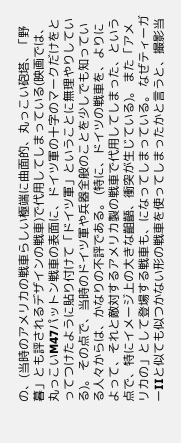の、(当時のアメリカの戦車らしい極端に曲面的、丸っこい砲塔、「野暮」とも評されるデザインの戦車)で代用してしまっている(映画では、丸っこいM47パットン戦車の表面に、ドイツ軍の十字のマークだけをとってつけたように貼り付けて「ドイツ軍」ということに無理やりしている)。 その点で、当時のドイツ軍や兵器全般のことを少しでも知っている人々からは、かなりの不評である。 (特に、ドイツの戦車を、よりによって、それと敵対するアメリカ製の戦車で代用してしまった、という点で、特にイメージ上の大きな齟齬、衝突が生じている)。 また「アメリカの」として登場する戦車も、になってしまっている。 なぜティーガーIIと似ても似つかない形の戦車を使ってしまったかと言うと、撮影当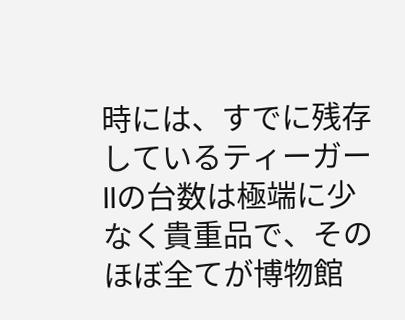時には、すでに残存しているティーガーIIの台数は極端に少なく貴重品で、そのほぼ全てが博物館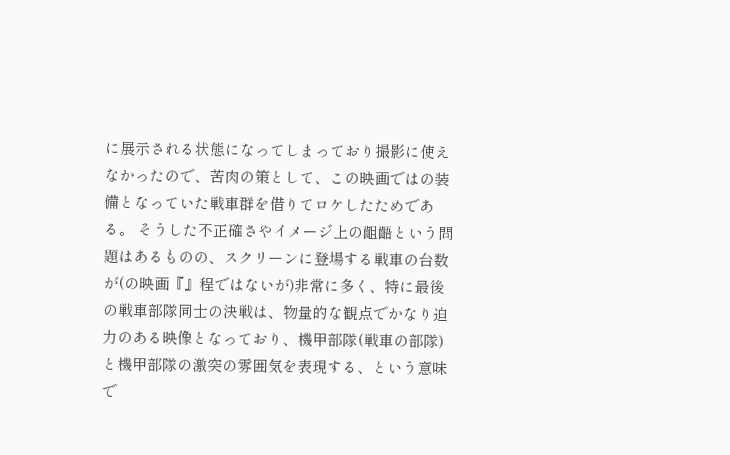に展示される状態になってしまっており撮影に使えなかったので、苦肉の策として、この映画ではの装備となっていた戦車群を借りてロケしたためである。 そうした不正確さやイメージ上の齟齬という問題はあるものの、スクリーンに登場する戦車の台数が(の映画『』程ではないが)非常に多く、特に最後の戦車部隊同士の決戦は、物量的な観点でかなり迫力のある映像となっており、機甲部隊(戦車の部隊)と機甲部隊の激突の雰囲気を表現する、という意味で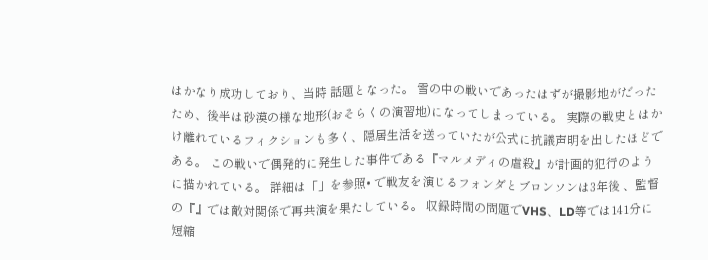はかなり成功しており、当時 話題となった。 雪の中の戦いであったはずが撮影地がだったため、後半は砂漠の様な地形(おそらくの演習地)になってしまっている。 実際の戦史とはかけ離れているフィクションも多く、隠居生活を送っていたが公式に抗議声明を出したほどである。 この戦いで偶発的に発生した事件である『マルメディの虐殺』が計画的犯行のように描かれている。 詳細は「」を参照• で戦友を演じるフォンダとブロンソンは3年後 、監督の『』では敵対関係で再共演を果たしている。 収録時間の問題でVHS、LD等では141分に短縮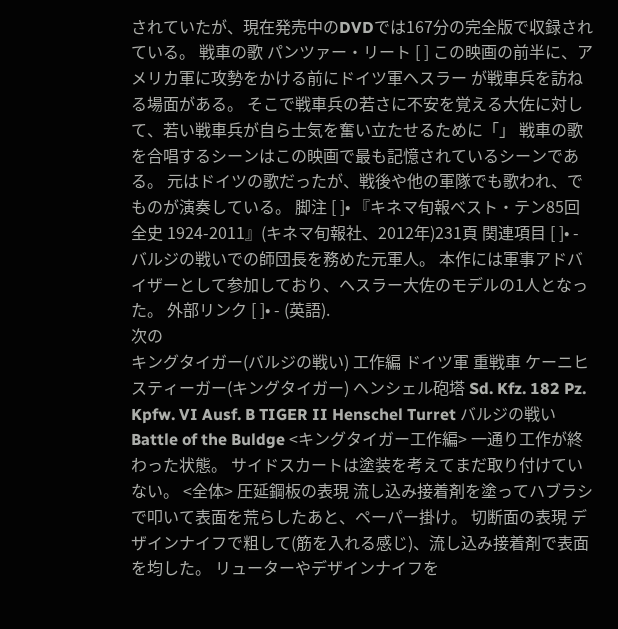されていたが、現在発売中のDVDでは167分の完全版で収録されている。 戦車の歌 パンツァー・リート [ ] この映画の前半に、アメリカ軍に攻勢をかける前にドイツ軍ヘスラー が戦車兵を訪ねる場面がある。 そこで戦車兵の若さに不安を覚える大佐に対して、若い戦車兵が自ら士気を奮い立たせるために「」 戦車の歌 を合唱するシーンはこの映画で最も記憶されているシーンである。 元はドイツの歌だったが、戦後や他の軍隊でも歌われ、でものが演奏している。 脚注 [ ]• 『キネマ旬報ベスト・テン85回全史 1924-2011』(キネマ旬報社、2012年)231頁 関連項目 [ ]• - バルジの戦いでの師団長を務めた元軍人。 本作には軍事アドバイザーとして参加しており、ヘスラー大佐のモデルの1人となった。 外部リンク [ ]• - (英語).
次の
キングタイガー(バルジの戦い) 工作編 ドイツ軍 重戦車 ケーニヒスティーガー(キングタイガー) ヘンシェル砲塔 Sd. Kfz. 182 Pz. Kpfw. VI Ausf. B TIGER II Henschel Turret バルジの戦い Battle of the Buldge <キングタイガー工作編> 一通り工作が終わった状態。 サイドスカートは塗装を考えてまだ取り付けていない。 <全体> 圧延鋼板の表現 流し込み接着剤を塗ってハブラシで叩いて表面を荒らしたあと、ペーパー掛け。 切断面の表現 デザインナイフで粗して(筋を入れる感じ)、流し込み接着剤で表面を均した。 リューターやデザインナイフを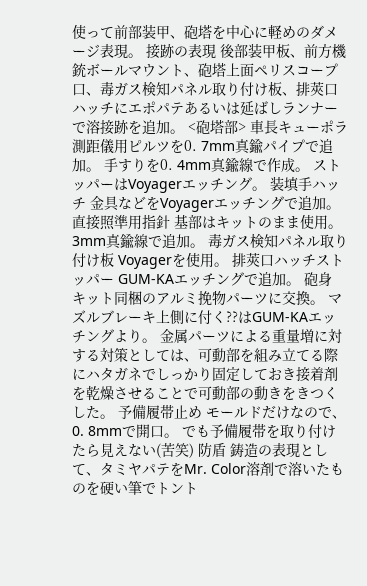使って前部装甲、砲塔を中心に軽めのダメージ表現。 接跡の表現 後部装甲板、前方機銃ボールマウント、砲塔上面ペリスコープ口、毒ガス検知パネル取り付け板、排莢口ハッチにエポパテあるいは延ばしランナーで溶接跡を追加。 <砲塔部> 車長キューポラ 測距儀用ピルツを0. 7mm真鍮パイプで追加。 手すりを0. 4mm真鍮線で作成。 ストッパーはVoyagerエッチング。 装填手ハッチ 金具などをVoyagerエッチングで追加。 直接照準用指針 基部はキットのまま使用。 3mm真鍮線で追加。 毒ガス検知パネル取り付け板 Voyagerを使用。 排莢口ハッチストッパー GUM-KAエッチングで追加。 砲身 キット同梱のアルミ挽物パーツに交換。 マズルブレーキ上側に付く??はGUM-KAエッチングより。 金属パーツによる重量増に対する対策としては、可動部を組み立てる際にハタガネでしっかり固定しておき接着剤を乾燥させることで可動部の動きをきつくした。 予備履帯止め モールドだけなので、0. 8mmで開口。 でも予備履帯を取り付けたら見えない(苦笑) 防盾 鋳造の表現として、タミヤパテをMr. Color溶剤で溶いたものを硬い筆でトント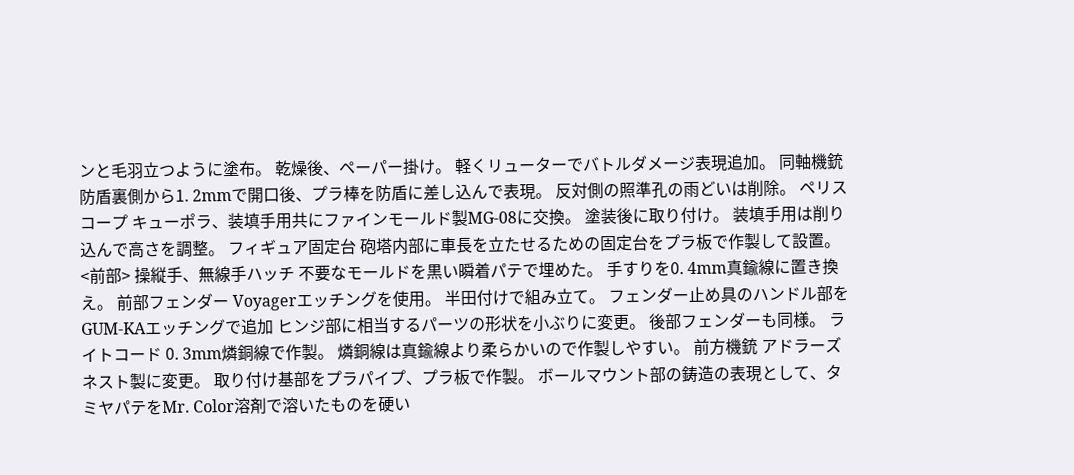ンと毛羽立つように塗布。 乾燥後、ペーパー掛け。 軽くリューターでバトルダメージ表現追加。 同軸機銃 防盾裏側から1. 2mmで開口後、プラ棒を防盾に差し込んで表現。 反対側の照準孔の雨どいは削除。 ペリスコープ キューポラ、装填手用共にファインモールド製MG-08に交換。 塗装後に取り付け。 装填手用は削り込んで高さを調整。 フィギュア固定台 砲塔内部に車長を立たせるための固定台をプラ板で作製して設置。 <前部> 操縦手、無線手ハッチ 不要なモールドを黒い瞬着パテで埋めた。 手すりを0. 4mm真鍮線に置き換え。 前部フェンダー Voyagerエッチングを使用。 半田付けで組み立て。 フェンダー止め具のハンドル部をGUM-KAエッチングで追加 ヒンジ部に相当するパーツの形状を小ぶりに変更。 後部フェンダーも同様。 ライトコード 0. 3mm燐銅線で作製。 燐銅線は真鍮線より柔らかいので作製しやすい。 前方機銃 アドラーズネスト製に変更。 取り付け基部をプラパイプ、プラ板で作製。 ボールマウント部の鋳造の表現として、タミヤパテをMr. Color溶剤で溶いたものを硬い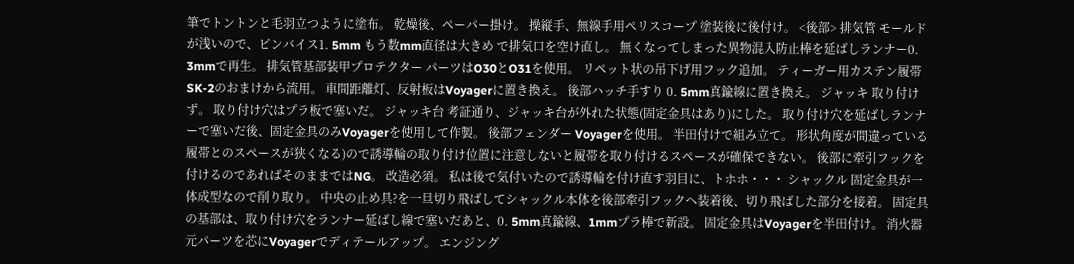筆でトントンと毛羽立つように塗布。 乾燥後、ペーパー掛け。 操縦手、無線手用ペリスコープ 塗装後に後付け。 <後部> 排気管 モールドが浅いので、ピンバイス1. 5mm もう数mm直径は大きめ で排気口を空け直し。 無くなってしまった異物混入防止棒を延ばしランナー0. 3mmで再生。 排気管基部装甲プロテクター パーツはO30とO31を使用。 リペット状の吊下げ用フック追加。 ティーガー用カステン履帯SK-2のおまけから流用。 車間距離灯、反射板はVoyagerに置き換え。 後部ハッチ手すり 0. 5mm真鍮線に置き換え。 ジャッキ 取り付けず。 取り付け穴はプラ板で塞いだ。 ジャッキ台 考証通り、ジャッキ台が外れた状態(固定金具はあり)にした。 取り付け穴を延ばしランナーで塞いだ後、固定金具のみVoyagerを使用して作製。 後部フェンダー Voyagerを使用。 半田付けで組み立て。 形状角度が間違っている 履帯とのスペースが狭くなる)ので誘導輪の取り付け位置に注意しないと履帯を取り付けるスペースが確保できない。 後部に牽引フックを付けるのであればそのままではNG。 改造必須。 私は後で気付いたので誘導輪を付け直す羽目に、トホホ・・・ シャックル 固定金具が一体成型なので削り取り。 中央の止め具?を一旦切り飛ばしてシャックル本体を後部牽引フックへ装着後、切り飛ばした部分を接着。 固定具の基部は、取り付け穴をランナー延ばし線で塞いだあと、0. 5mm真鍮線、1mmプラ棒で新設。 固定金具はVoyagerを半田付け。 消火器 元パーツを芯にVoyagerでディテールアップ。 エンジング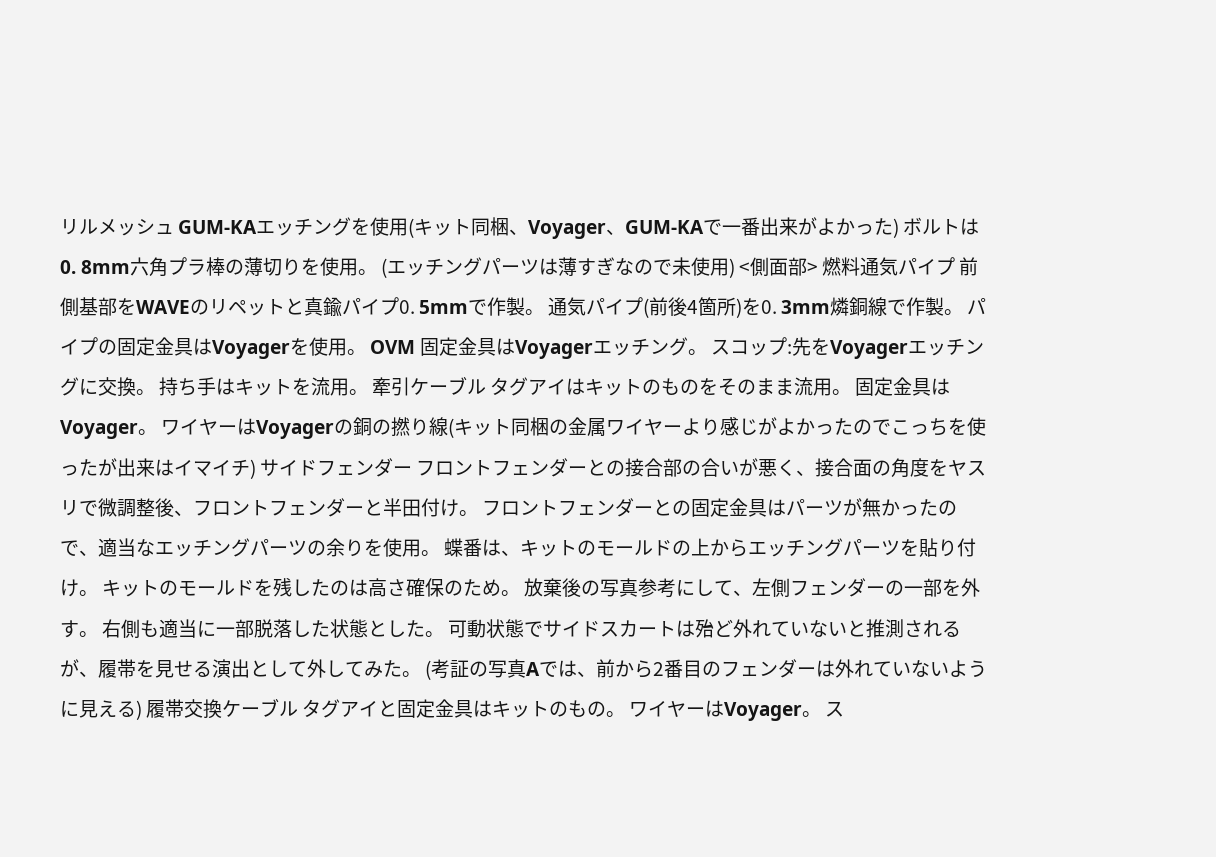リルメッシュ GUM-KAエッチングを使用(キット同梱、Voyager、GUM-KAで一番出来がよかった) ボルトは0. 8mm六角プラ棒の薄切りを使用。 (エッチングパーツは薄すぎなので未使用) <側面部> 燃料通気パイプ 前側基部をWAVEのリペットと真鍮パイプ0. 5mmで作製。 通気パイプ(前後4箇所)を0. 3mm燐銅線で作製。 パイプの固定金具はVoyagerを使用。 OVM 固定金具はVoyagerエッチング。 スコップ:先をVoyagerエッチングに交換。 持ち手はキットを流用。 牽引ケーブル タグアイはキットのものをそのまま流用。 固定金具はVoyager。 ワイヤーはVoyagerの銅の撚り線(キット同梱の金属ワイヤーより感じがよかったのでこっちを使ったが出来はイマイチ) サイドフェンダー フロントフェンダーとの接合部の合いが悪く、接合面の角度をヤスリで微調整後、フロントフェンダーと半田付け。 フロントフェンダーとの固定金具はパーツが無かったので、適当なエッチングパーツの余りを使用。 蝶番は、キットのモールドの上からエッチングパーツを貼り付け。 キットのモールドを残したのは高さ確保のため。 放棄後の写真参考にして、左側フェンダーの一部を外す。 右側も適当に一部脱落した状態とした。 可動状態でサイドスカートは殆ど外れていないと推測されるが、履帯を見せる演出として外してみた。 (考証の写真Aでは、前から2番目のフェンダーは外れていないように見える) 履帯交換ケーブル タグアイと固定金具はキットのもの。 ワイヤーはVoyager。 ス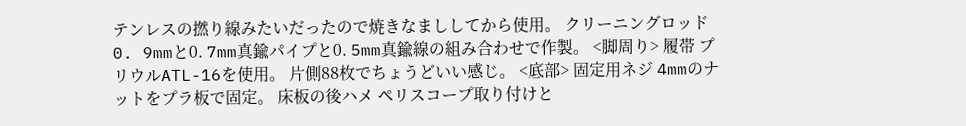テンレスの撚り線みたいだったので焼きなまししてから使用。 クリーニングロッド 0. 9mmと0. 7mm真鍮パイプと0. 5mm真鍮線の組み合わせで作製。 <脚周り> 履帯 プリウルATL-16を使用。 片側88枚でちょうどいい感じ。 <底部> 固定用ネジ 4mmのナットをプラ板で固定。 床板の後ハメ ペリスコープ取り付けと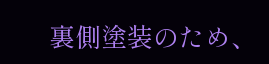裏側塗装のため、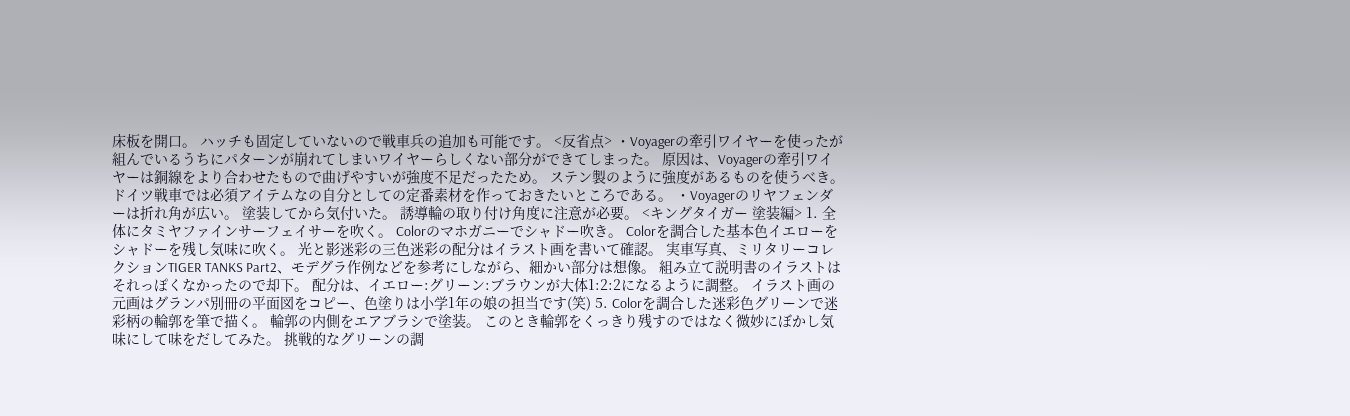床板を開口。 ハッチも固定していないので戦車兵の追加も可能です。 <反省点> ・Voyagerの牽引ワイヤーを使ったが組んでいるうちにパターンが崩れてしまいワイヤーらしくない部分ができてしまった。 原因は、Voyagerの牽引ワイヤーは銅線をより合わせたもので曲げやすいが強度不足だったため。 ステン製のように強度があるものを使うべき。 ドイツ戦車では必須アイテムなの自分としての定番素材を作っておきたいところである。 ・Voyagerのリヤフェンダーは折れ角が広い。 塗装してから気付いた。 誘導輪の取り付け角度に注意が必要。 <キングタイガー 塗装編> 1. 全体にタミヤファインサーフェイサーを吹く。 Colorのマホガニーでシャドー吹き。 Colorを調合した基本色イエローをシャドーを残し気味に吹く。 光と影迷彩の三色迷彩の配分はイラスト画を書いて確認。 実車写真、ミリタリーコレクションTIGER TANKS Part2、モデグラ作例などを参考にしながら、細かい部分は想像。 組み立て説明書のイラストはそれっぽくなかったので却下。 配分は、イエロー:グリーン:ブラウンが大体1:2:2になるように調整。 イラスト画の元画はグランパ別冊の平面図をコピー、色塗りは小学1年の娘の担当です(笑) 5. Colorを調合した迷彩色グリーンで迷彩柄の輪郭を筆で描く。 輪郭の内側をエアブラシで塗装。 このとき輪郭をくっきり残すのではなく微妙にぼかし気味にして味をだしてみた。 挑戦的なグリーンの調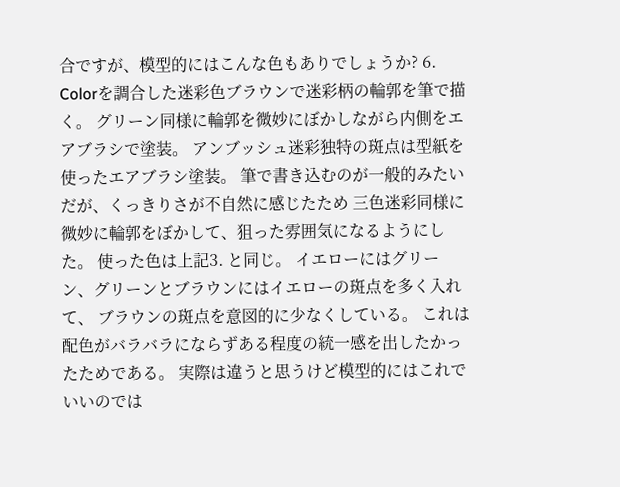合ですが、模型的にはこんな色もありでしょうか? 6. Colorを調合した迷彩色ブラウンで迷彩柄の輪郭を筆で描く。 グリーン同様に輪郭を微妙にぼかしながら内側をエアブラシで塗装。 アンブッシュ迷彩独特の斑点は型紙を使ったエアブラシ塗装。 筆で書き込むのが一般的みたいだが、くっきりさが不自然に感じたため 三色迷彩同様に微妙に輪郭をぼかして、狙った雰囲気になるようにした。 使った色は上記3. と同じ。 イエローにはグリーン、グリーンとブラウンにはイエローの斑点を多く入れて、 ブラウンの斑点を意図的に少なくしている。 これは配色がバラバラにならずある程度の統一感を出したかったためである。 実際は違うと思うけど模型的にはこれでいいのでは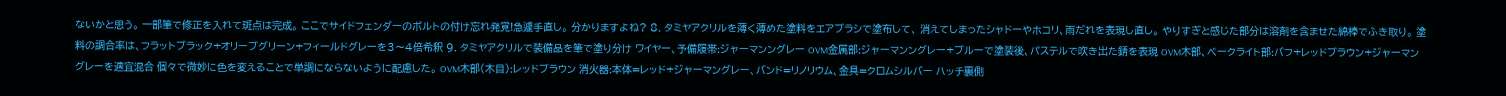ないかと思う。 一部筆で修正を入れて斑点は完成。 ここでサイドフェンダーのボルトの付け忘れ発覚!急遽手直し。 分かりますよね? 8. タミヤアクリルを薄く薄めた塗料をエアブラシで塗布して、 消えてしまったシャドーやホコリ、雨だれを表現し直し。 やりすぎと感じた部分は溶剤を含ませた綿棒でふき取り。 塗料の調合率は、フラットブラック+オリーブグリーン+フィールドグレーを3〜4倍希釈 9. タミヤアクリルで装備品を筆で塗り分け ワイヤー、予備履帯:ジャーマンングレー OVM金属部:ジャーマンングレー+ブルーで塗装後、パステルで吹き出た錆を表現 OVM木部、ベークライト部:バフ+レッドブラウン+ジャーマングレーを適宜混合 個々で微妙に色を変えることで単調にならないように配慮した。 OVM木部(木目):レッドブラウン 消火器:本体=レッド+ジャーマングレー、バンド=リノリウム、金具=クロムシルバー ハッチ裏側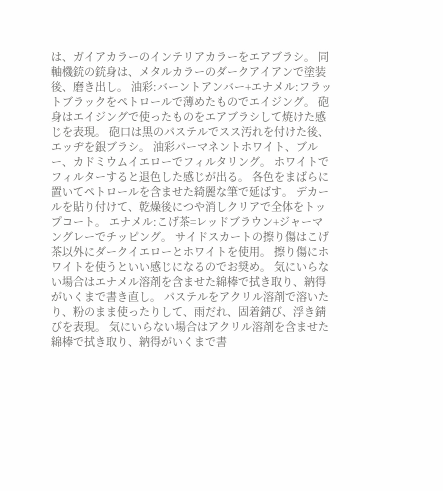は、ガイアカラーのインテリアカラーをエアブラシ。 同軸機銃の銃身は、メタルカラーのダークアイアンで塗装後、磨き出し。 油彩:バーントアンバー+エナメル:フラットブラックをペトロールで薄めたものでエイジング。 砲身はエイジングで使ったものをエアブラシして焼けた感じを表現。 砲口は黒のパステルでスス汚れを付けた後、エッヂを銀ブラシ。 油彩パーマネントホワイト、ブルー、カドミウムイエローでフィルタリング。 ホワイトでフィルターすると退色した感じが出る。 各色をまばらに置いてペトロールを含ませた綺麗な筆で延ばす。 デカールを貼り付けて、乾燥後につや消しクリアで全体をトップコート。 エナメル:こげ茶=レッドブラウン+ジャーマングレーでチッピング。 サイドスカートの擦り傷はこげ茶以外にダークイエローとホワイトを使用。 擦り傷にホワイトを使うといい感じになるのでお奨め。 気にいらない場合はエナメル溶剤を含ませた綿棒で拭き取り、納得がいくまで書き直し。 パステルをアクリル溶剤で溶いたり、粉のまま使ったりして、雨だれ、固着錆び、浮き錆びを表現。 気にいらない場合はアクリル溶剤を含ませた綿棒で拭き取り、納得がいくまで書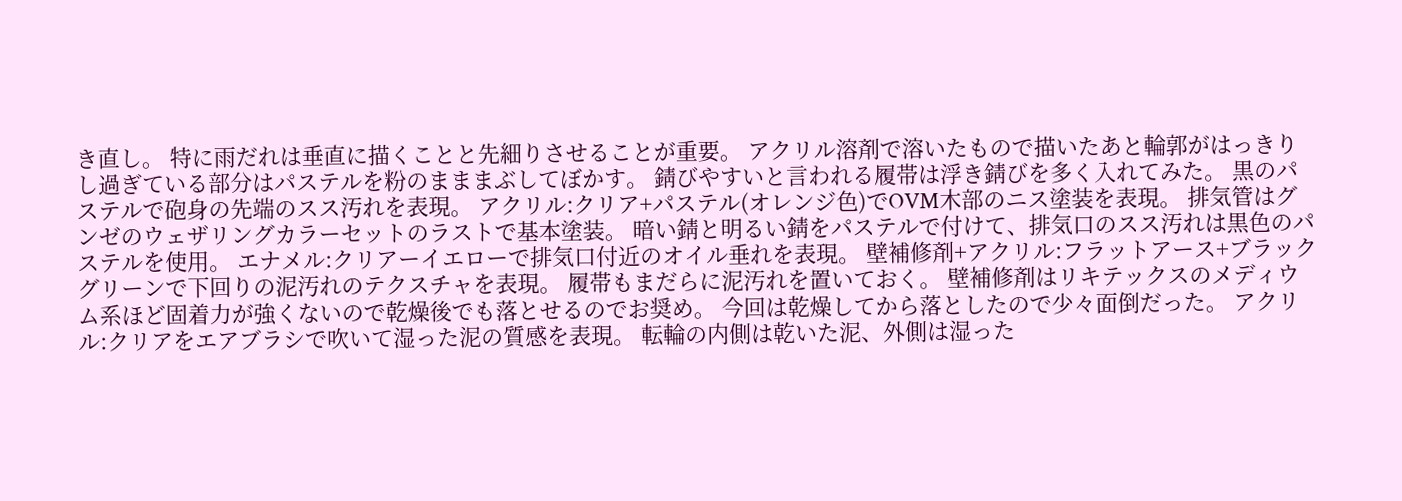き直し。 特に雨だれは垂直に描くことと先細りさせることが重要。 アクリル溶剤で溶いたもので描いたあと輪郭がはっきりし過ぎている部分はパステルを粉のまままぶしてぼかす。 錆びやすいと言われる履帯は浮き錆びを多く入れてみた。 黒のパステルで砲身の先端のスス汚れを表現。 アクリル:クリア+パステル(オレンジ色)でOVM木部のニス塗装を表現。 排気管はグンゼのウェザリングカラーセットのラストで基本塗装。 暗い錆と明るい錆をパステルで付けて、排気口のスス汚れは黒色のパステルを使用。 エナメル:クリアーイエローで排気口付近のオイル垂れを表現。 壁補修剤+アクリル:フラットアース+ブラックグリーンで下回りの泥汚れのテクスチャを表現。 履帯もまだらに泥汚れを置いておく。 壁補修剤はリキテックスのメディウム系ほど固着力が強くないので乾燥後でも落とせるのでお奨め。 今回は乾燥してから落としたので少々面倒だった。 アクリル:クリアをエアブラシで吹いて湿った泥の質感を表現。 転輪の内側は乾いた泥、外側は湿った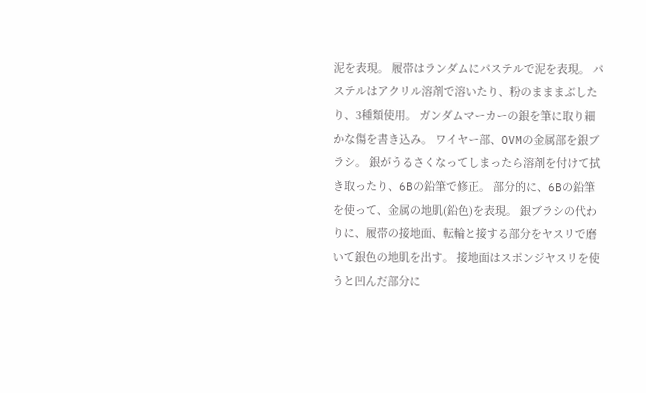泥を表現。 履帯はランダムにパステルで泥を表現。 パステルはアクリル溶剤で溶いたり、粉のまままぶしたり、3種類使用。 ガンダムマーカーの銀を筆に取り細かな傷を書き込み。 ワイヤー部、OVMの金属部を銀ブラシ。 銀がうるさくなってしまったら溶剤を付けて拭き取ったり、6Bの鉛筆で修正。 部分的に、6Bの鉛筆を使って、金属の地肌(鉛色)を表現。 銀ブラシの代わりに、履帯の接地面、転輪と接する部分をヤスリで磨いて銀色の地肌を出す。 接地面はスポンジヤスリを使うと凹んだ部分に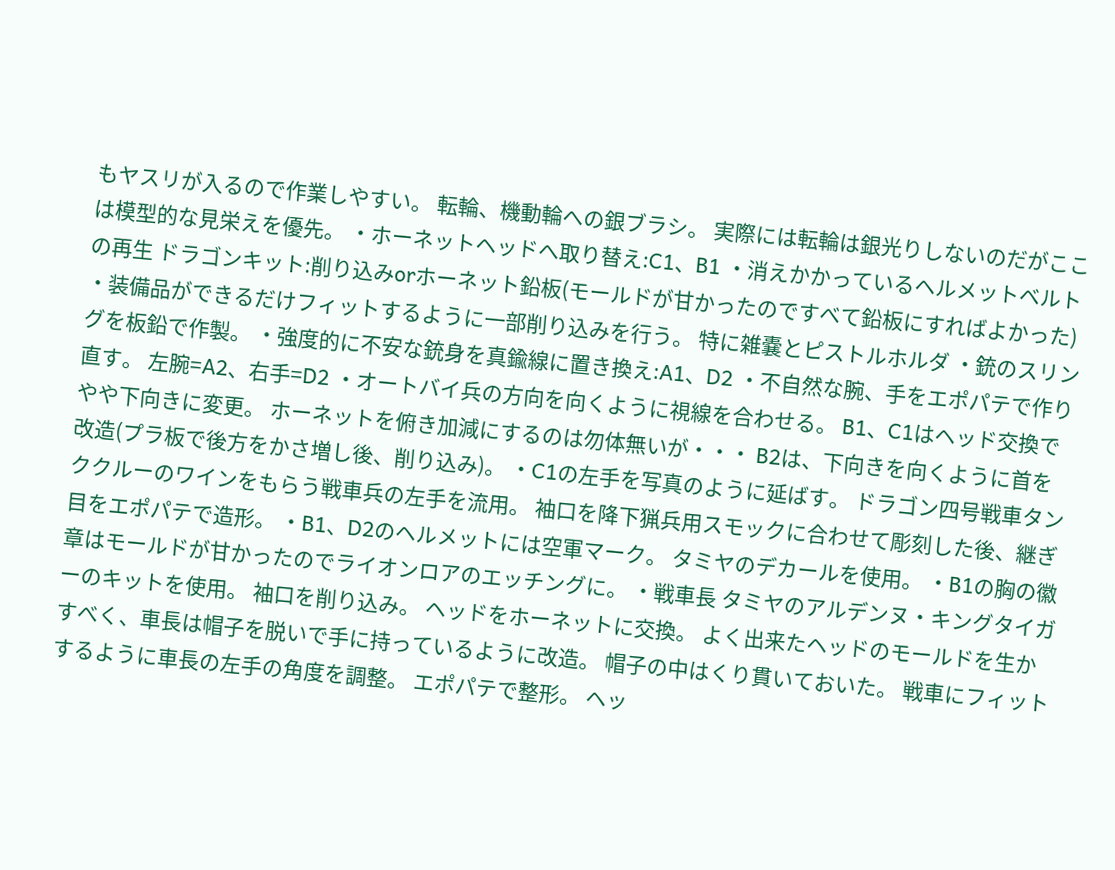もヤスリが入るので作業しやすい。 転輪、機動輪への銀ブラシ。 実際には転輪は銀光りしないのだがここは模型的な見栄えを優先。 ・ホーネットヘッドへ取り替え:C1、B1 ・消えかかっているヘルメットベルトの再生 ドラゴンキット:削り込みorホーネット鉛板(モールドが甘かったのですべて鉛板にすればよかった) ・装備品ができるだけフィットするように一部削り込みを行う。 特に雑嚢とピストルホルダ ・銃のスリングを板鉛で作製。 ・強度的に不安な銃身を真鍮線に置き換え:A1、D2 ・不自然な腕、手をエポパテで作り直す。 左腕=A2、右手=D2 ・オートバイ兵の方向を向くように視線を合わせる。 B1、C1はヘッド交換でやや下向きに変更。 ホーネットを俯き加減にするのは勿体無いが・・・ B2は、下向きを向くように首を改造(プラ板で後方をかさ増し後、削り込み)。 ・C1の左手を写真のように延ばす。 ドラゴン四号戦車タンククルーのワインをもらう戦車兵の左手を流用。 袖口を降下猟兵用スモックに合わせて彫刻した後、継ぎ目をエポパテで造形。 ・B1、D2のヘルメットには空軍マーク。 タミヤのデカールを使用。 ・B1の胸の徽章はモールドが甘かったのでライオンロアのエッチングに。 ・戦車長 タミヤのアルデンヌ・キングタイガーのキットを使用。 袖口を削り込み。 ヘッドをホーネットに交換。 よく出来たヘッドのモールドを生かすべく、車長は帽子を脱いで手に持っているように改造。 帽子の中はくり貫いておいた。 戦車にフィットするように車長の左手の角度を調整。 エポパテで整形。 ヘッ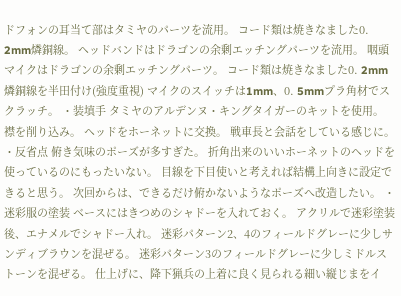ドフォンの耳当て部はタミヤのパーツを流用。 コード類は焼きなました0. 2mm燐銅線。 ヘッドバンドはドラゴンの余剰エッチングパーツを流用。 咽頭マイクはドラゴンの余剰エッチングパーツ。 コード類は焼きなました0. 2mm燐銅線を半田付け(強度重視) マイクのスイッチは1mm、0. 5mmプラ角材でスクラッチ。 ・装填手 タミヤのアルデンヌ・キングタイガーのキットを使用。 襟を削り込み。 ヘッドをホーネットに交換。 戦車長と会話をしている感じに。 ・反省点 俯き気味のポーズが多すぎた。 折角出来のいいホーネットのヘッドを使っているのにもったいない。 目線を下目使いと考えれば結構上向きに設定できると思う。 次回からは、できるだけ俯かないようなポーズへ改造したい。 ・迷彩服の塗装 ベースにはきつめのシャドーを入れておく。 アクリルで迷彩塗装後、エナメルでシャドー入れ。 迷彩パターン2、4のフィールドグレーに少しサンディブラウンを混ぜる。 迷彩パターン3のフィールドグレーに少しミドルストーンを混ぜる。 仕上げに、降下猟兵の上着に良く見られる細い縦じまをイ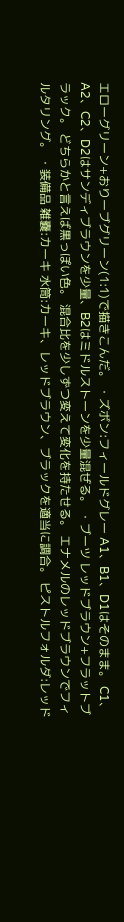エローグリーン+おりーブグリーン(1:1)で描きこんだ。 ・ズボン:フィールドグレー A1、B1、D1はそのまま。 C1、A2、C2、D2はサンディブラウンを少量、B2はミドルストーンを少量混ぜる。 ・ブーツ レッドブラウン+フラットブラック。 どちらかと言えば黒っぽい色。 混合比を少しずつ変えて変化を持たせる。 エナメルのレッドブラウンでフィルタリング。 ・装備品 雑嚢:カーキ 水筒:カーキ、レッドブラウン、ブラックを適当に調合。 ピストルフォルダ:レッド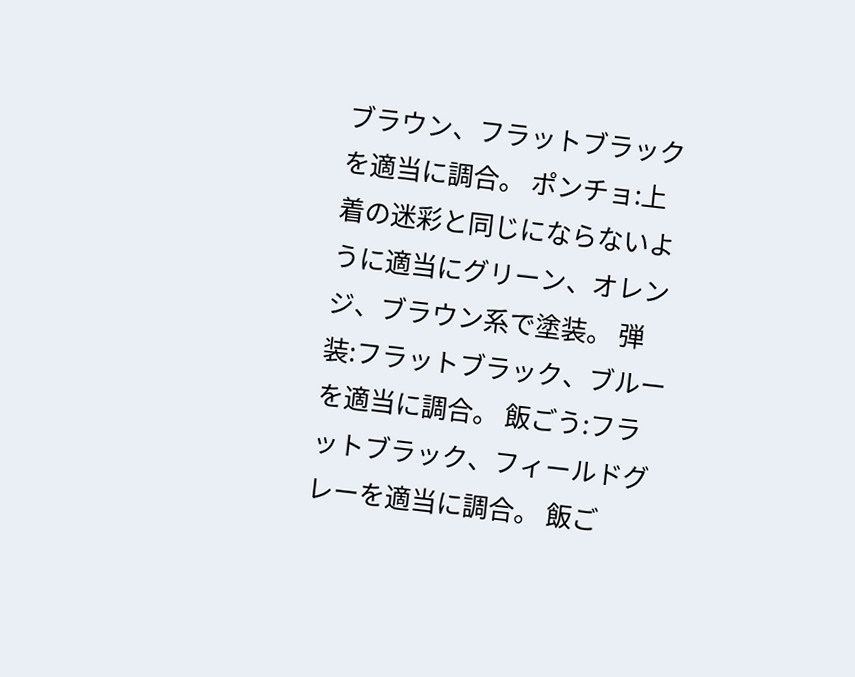ブラウン、フラットブラックを適当に調合。 ポンチョ:上着の迷彩と同じにならないように適当にグリーン、オレンジ、ブラウン系で塗装。 弾装:フラットブラック、ブルーを適当に調合。 飯ごう:フラットブラック、フィールドグレーを適当に調合。 飯ご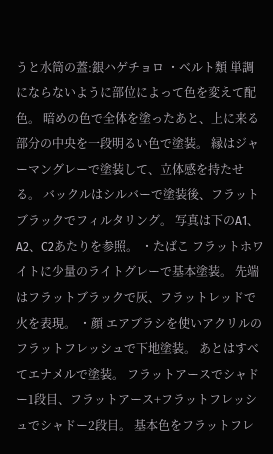うと水筒の蓋:銀ハゲチョロ ・ベルト類 単調にならないように部位によって色を変えて配色。 暗めの色で全体を塗ったあと、上に来る部分の中央を一段明るい色で塗装。 縁はジャーマングレーで塗装して、立体感を持たせる。 バックルはシルバーで塗装後、フラットブラックでフィルタリング。 写真は下のA1、A2、C2あたりを参照。 ・たばこ フラットホワイトに少量のライトグレーで基本塗装。 先端はフラットブラックで灰、フラットレッドで火を表現。 ・顔 エアブラシを使いアクリルのフラットフレッシュで下地塗装。 あとはすべてエナメルで塗装。 フラットアースでシャドー1段目、フラットアース+フラットフレッシュでシャドー2段目。 基本色をフラットフレ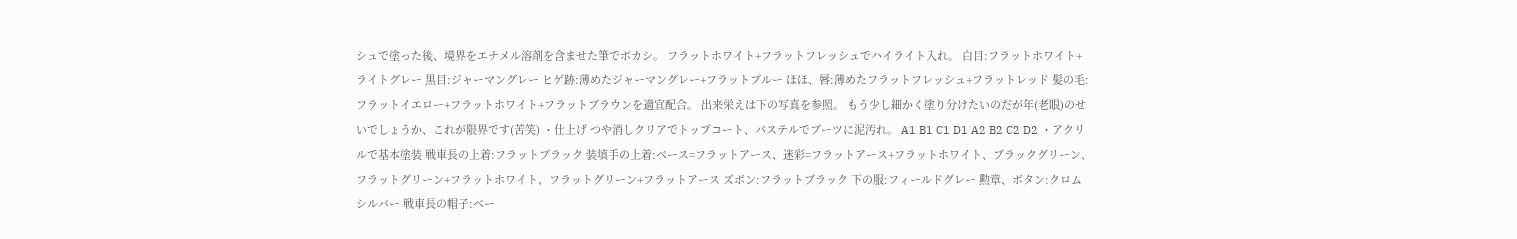シュで塗った後、境界をエナメル溶剤を含ませた筆でボカシ。 フラットホワイト+フラットフレッシュでハイライト入れ。 白目:フラットホワイト+ライトグレー 黒目:ジャーマングレー ヒゲ跡:薄めたジャーマングレー+フラットブルー ほほ、唇:薄めたフラットフレッシュ+フラットレッド 髪の毛:フラットイエロー+フラットホワイト+フラットブラウンを適宜配合。 出来栄えは下の写真を参照。 もう少し細かく塗り分けたいのだが年(老眼)のせいでしょうか、これが限界です(苦笑) ・仕上げ つや消しクリアでトップコート、パステルでブーツに泥汚れ。 A1 B1 C1 D1 A2 B2 C2 D2 ・アクリルで基本塗装 戦車長の上着:フラットブラック 装填手の上着:ベース=フラットアース、迷彩=フラットアース+フラットホワイト、ブラックグリーン、フラットグリーン+フラットホワイト、フラットグリーン+フラットアース ズボン:フラットブラック 下の服:フィールドグレー 勲章、ボタン:クロムシルバー 戦車長の帽子:ベー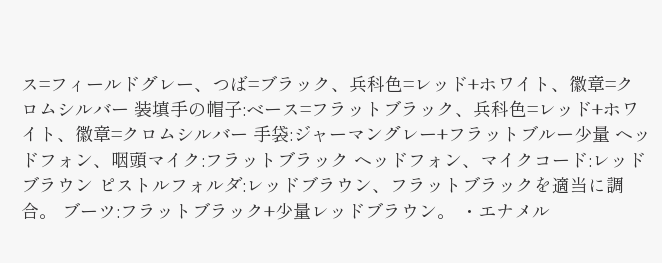ス=フィールドグレー、つば=ブラック、兵科色=レッド+ホワイト、徽章=クロムシルバー 装填手の帽子:ベース=フラットブラック、兵科色=レッド+ホワイト、徽章=クロムシルバー 手袋:ジャーマングレー+フラットブルー少量 ヘッドフォン、咽頭マイク:フラットブラック ヘッドフォン、マイクコード:レッドブラウン ピストルフォルダ:レッドブラウン、フラットブラックを適当に調合。 ブーツ:フラットブラック+少量レッドブラウン。 ・エナメル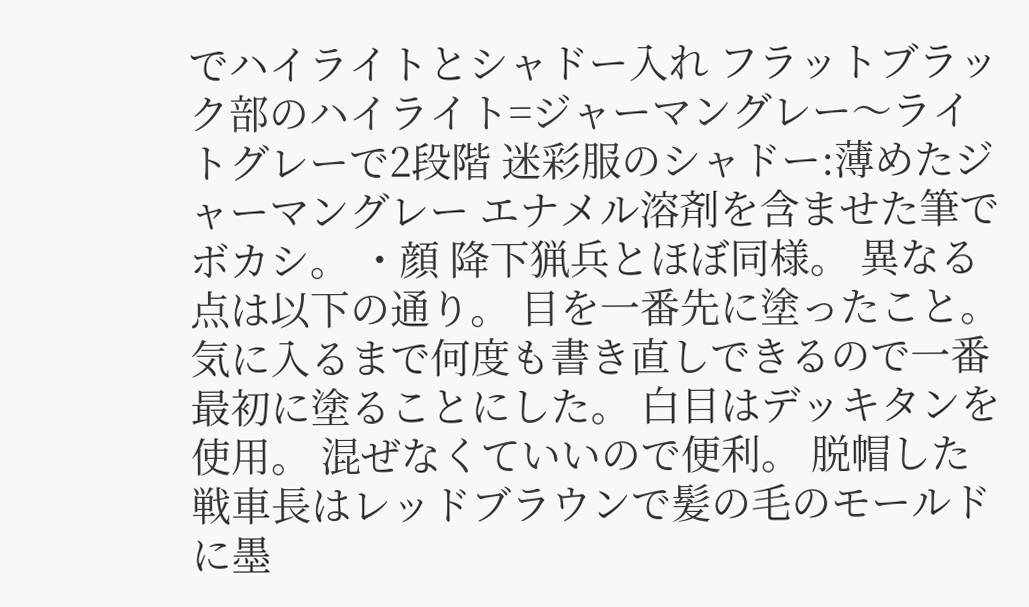でハイライトとシャドー入れ フラットブラック部のハイライト=ジャーマングレー〜ライトグレーで2段階 迷彩服のシャドー:薄めたジャーマングレー エナメル溶剤を含ませた筆でボカシ。 ・顔 降下猟兵とほぼ同様。 異なる点は以下の通り。 目を一番先に塗ったこと。 気に入るまで何度も書き直しできるので一番最初に塗ることにした。 白目はデッキタンを使用。 混ぜなくていいので便利。 脱帽した戦車長はレッドブラウンで髪の毛のモールドに墨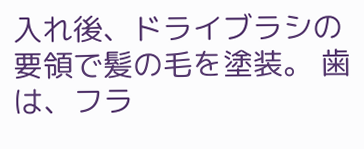入れ後、ドライブラシの要領で髪の毛を塗装。 歯は、フラ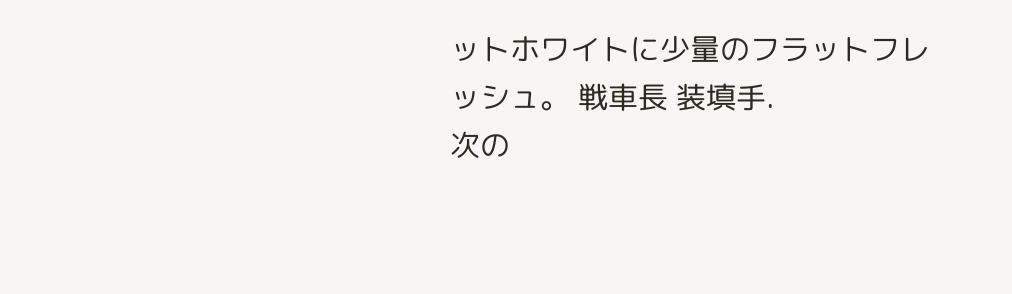ットホワイトに少量のフラットフレッシュ。 戦車長 装填手.
次の